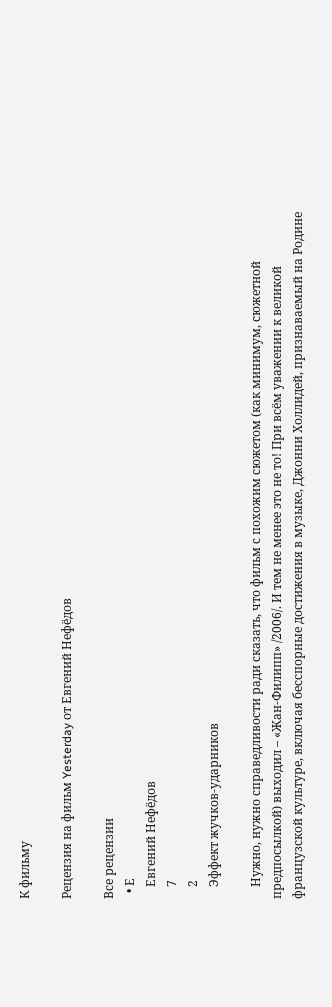К фильму

Рецензия на фильм Yesterday от Евгений Нефёдов

Все рецензии
  • Е
    Евгений Нефёдов
    7
    2
    Эффект жучков-ударников

    Нужно, нужно справедливости ради сказать, что фильм с похожим сюжетом (как минимум, сюжетной предпосылкой) выходил – «Жан-Филипп» /2006/. И тем не менее это не то! При всём уважении к великой французской культуре, включая бесспорные достижения в музыке, Джонни Холлидей, признаваемый на Родине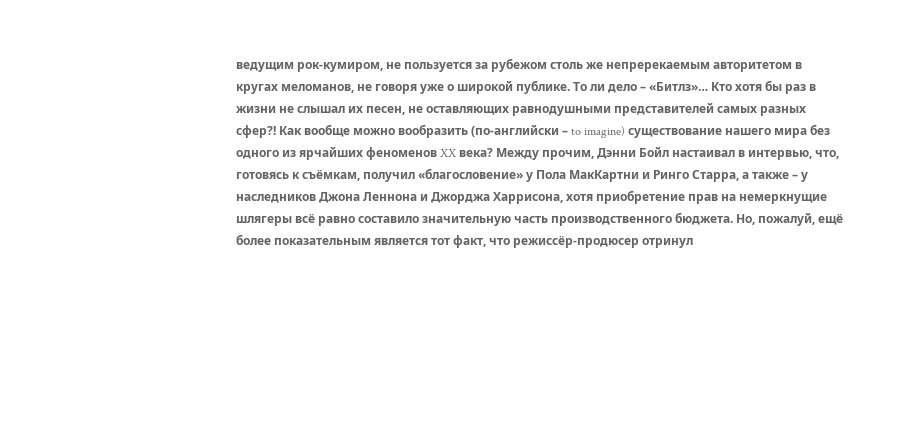ведущим рок-кумиром, не пользуется за рубежом столь же непререкаемым авторитетом в кругах меломанов, не говоря уже о широкой публике. То ли дело – «Битлз»… Кто хотя бы раз в жизни не слышал их песен, не оставляющих равнодушными представителей самых разных сфер?! Как вообще можно вообразить (по-английски – to imagine) существование нашего мира без одного из ярчайших феноменов XX века? Между прочим, Дэнни Бойл настаивал в интервью, что, готовясь к съёмкам, получил «благословение» у Пола МакКартни и Ринго Старра, а также – у наследников Джона Леннона и Джорджа Харрисона, хотя приобретение прав на немеркнущие шлягеры всё равно составило значительную часть производственного бюджета. Но, пожалуй, ещё более показательным является тот факт, что режиссёр-продюсер отринул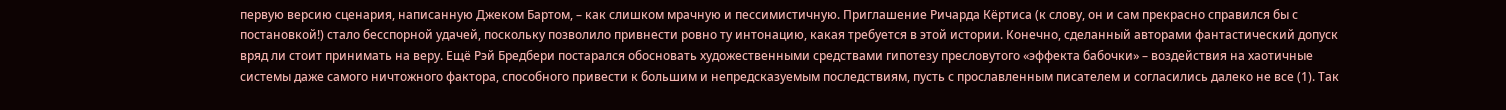первую версию сценария, написанную Джеком Бартом, – как слишком мрачную и пессимистичную. Приглашение Ричарда Кёртиса (к слову, он и сам прекрасно справился бы с постановкой!) стало бесспорной удачей, поскольку позволило привнести ровно ту интонацию, какая требуется в этой истории. Конечно, сделанный авторами фантастический допуск вряд ли стоит принимать на веру. Ещё Рэй Бредбери постарался обосновать художественными средствами гипотезу пресловутого «эффекта бабочки» – воздействия на хаотичные системы даже самого ничтожного фактора, способного привести к большим и непредсказуемым последствиям, пусть с прославленным писателем и согласились далеко не все (1). Так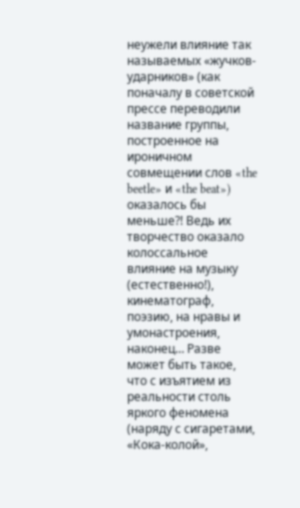неужели влияние так называемых «жучков-ударников» (как поначалу в советской прессе переводили название группы, построенное на ироничном совмещении слов «the beetle» и «the beat») оказалось бы меньше?! Ведь их творчество оказало колоссальное влияние на музыку (естественно!), кинематограф, поэзию, на нравы и умонастроения, наконец… Разве может быть такое, что с изъятием из реальности столь яркого феномена (наряду с сигаретами, «Кока-колой»,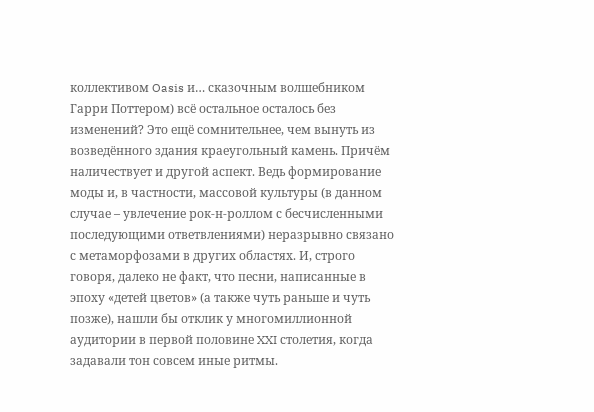коллективом Oasis и… сказочным волшебником Гарри Поттером) всё остальное осталось без изменений? Это ещё сомнительнее, чем вынуть из возведённого здания краеугольный камень. Причём наличествует и другой аспект. Ведь формирование моды и, в частности, массовой культуры (в данном случае – увлечение рок-н-роллом с бесчисленными последующими ответвлениями) неразрывно связано с метаморфозами в других областях. И, строго говоря, далеко не факт, что песни, написанные в эпоху «детей цветов» (а также чуть раньше и чуть позже), нашли бы отклик у многомиллионной аудитории в первой половине XXI столетия, когда задавали тон совсем иные ритмы.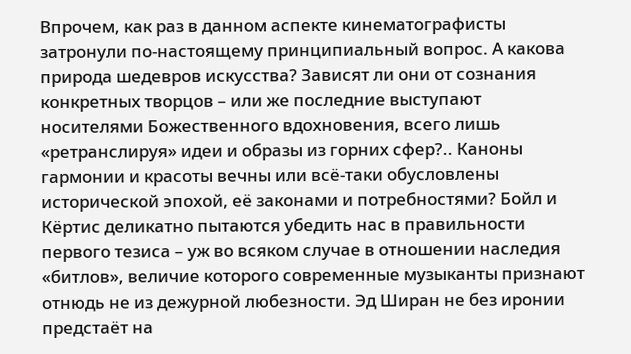Впрочем, как раз в данном аспекте кинематографисты затронули по-настоящему принципиальный вопрос. А какова природа шедевров искусства? Зависят ли они от сознания конкретных творцов – или же последние выступают носителями Божественного вдохновения, всего лишь «ретранслируя» идеи и образы из горних сфер?.. Каноны гармонии и красоты вечны или всё-таки обусловлены исторической эпохой, её законами и потребностями? Бойл и Кёртис деликатно пытаются убедить нас в правильности первого тезиса – уж во всяком случае в отношении наследия «битлов», величие которого современные музыканты признают отнюдь не из дежурной любезности. Эд Ширан не без иронии предстаёт на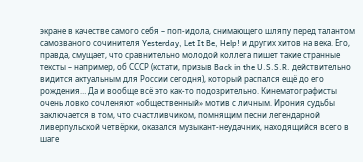экране в качестве самого себя – поп-идола, снимающего шляпу перед талантом самозваного сочинителя Yesterday, Let It Be, Help! и других хитов на века. Его, правда, смущает, что сравнительно молодой коллега пишет такие странные тексты – например, об СССР (кстати, призыв Back in the U.S.S.R. действительно видится актуальным для России сегодня), который распался ещё до его рождения… Да и вообще всё это как-то подозрительно. Кинематографисты очень ловко сочленяют «общественный» мотив с личным. Ирония судьбы заключается в том, что счастливчиком, помнящим песни легендарной ливерпульской четвёрки, оказался музыкант-неудачник, находящийся всего в шаге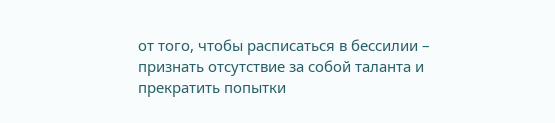от того, чтобы расписаться в бессилии – признать отсутствие за собой таланта и прекратить попытки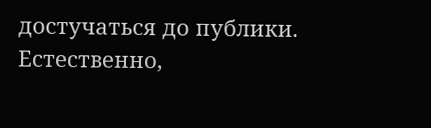достучаться до публики. Естественно,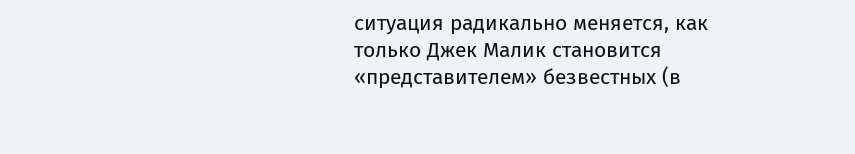ситуация радикально меняется, как только Джек Малик становится «представителем» безвестных (в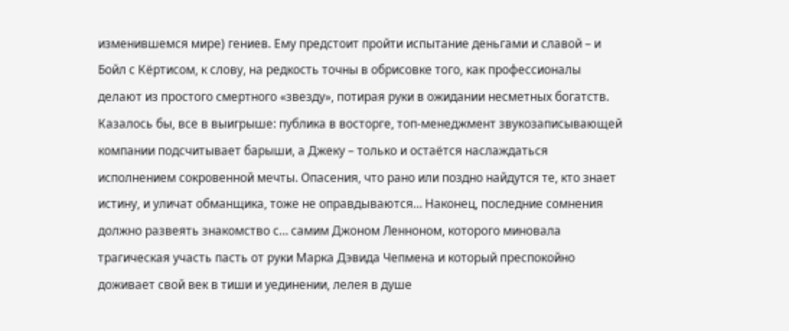изменившемся мире) гениев. Ему предстоит пройти испытание деньгами и славой – и Бойл с Кёртисом, к слову, на редкость точны в обрисовке того, как профессионалы делают из простого смертного «звезду», потирая руки в ожидании несметных богатств. Казалось бы, все в выигрыше: публика в восторге, топ-менеджмент звукозаписывающей компании подсчитывает барыши, а Джеку – только и остаётся наслаждаться исполнением сокровенной мечты. Опасения, что рано или поздно найдутся те, кто знает истину, и уличат обманщика, тоже не оправдываются… Наконец, последние сомнения должно развеять знакомство с… самим Джоном Ленноном, которого миновала трагическая участь пасть от руки Марка Дэвида Чепмена и который преспокойно доживает свой век в тиши и уединении, лелея в душе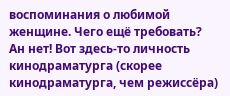воспоминания о любимой женщине. Чего ещё требовать? Ан нет! Вот здесь-то личность кинодраматурга (скорее кинодраматурга, чем режиссёра)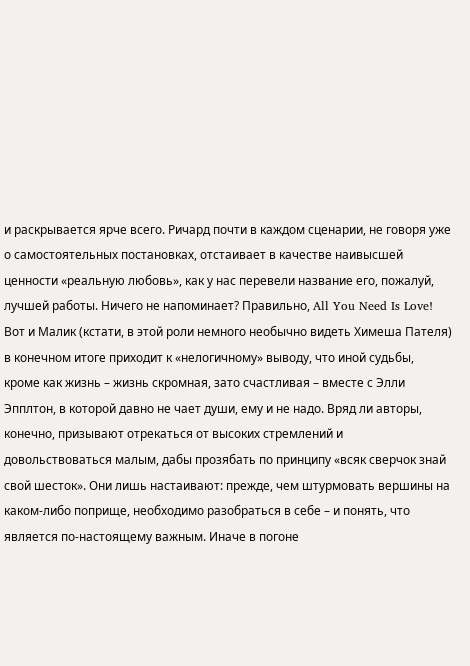и раскрывается ярче всего. Ричард почти в каждом сценарии, не говоря уже о самостоятельных постановках, отстаивает в качестве наивысшей ценности «реальную любовь», как у нас перевели название его, пожалуй, лучшей работы. Ничего не напоминает? Правильно, All You Need Is Love! Вот и Малик (кстати, в этой роли немного необычно видеть Химеша Пателя) в конечном итоге приходит к «нелогичному» выводу, что иной судьбы, кроме как жизнь – жизнь скромная, зато счастливая – вместе с Элли Эпплтон, в которой давно не чает души, ему и не надо. Вряд ли авторы, конечно, призывают отрекаться от высоких стремлений и довольствоваться малым, дабы прозябать по принципу «всяк сверчок знай свой шесток». Они лишь настаивают: прежде, чем штурмовать вершины на каком-либо поприще, необходимо разобраться в себе – и понять, что является по-настоящему важным. Иначе в погоне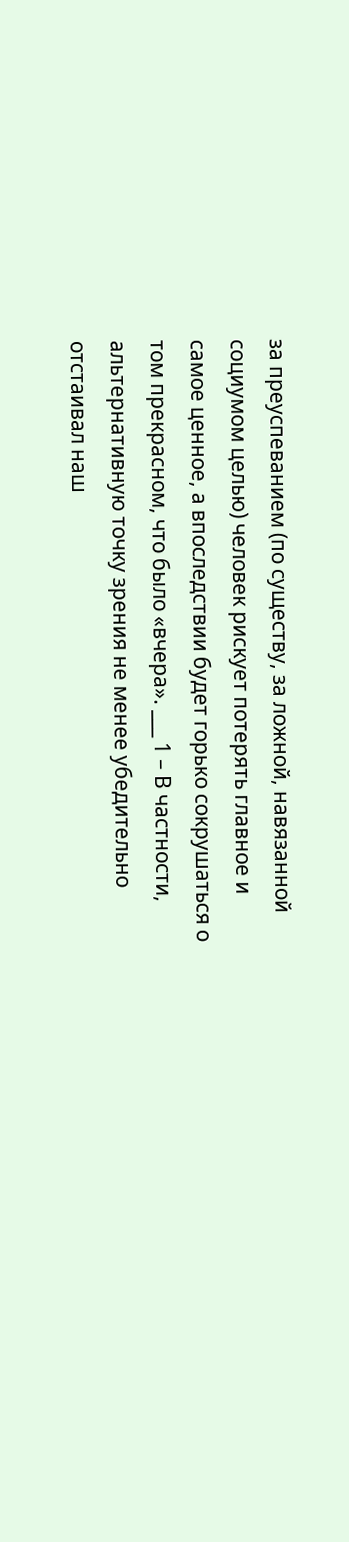за преуспеванием (по существу, за ложной, навязанной социумом целью) человек рискует потерять главное и самое ценное, а впоследствии будет горько сокрушаться о том прекрасном, что было «вчера». ___ 1 – В частности, альтернативную точку зрения не менее убедительно отстаивал наш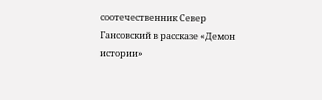соотечественник Север Гансовский в рассказе «Демон истории»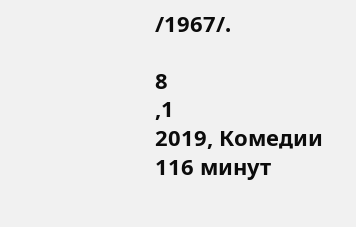/1967/.

8
,1
2019, Комедии
116 минут